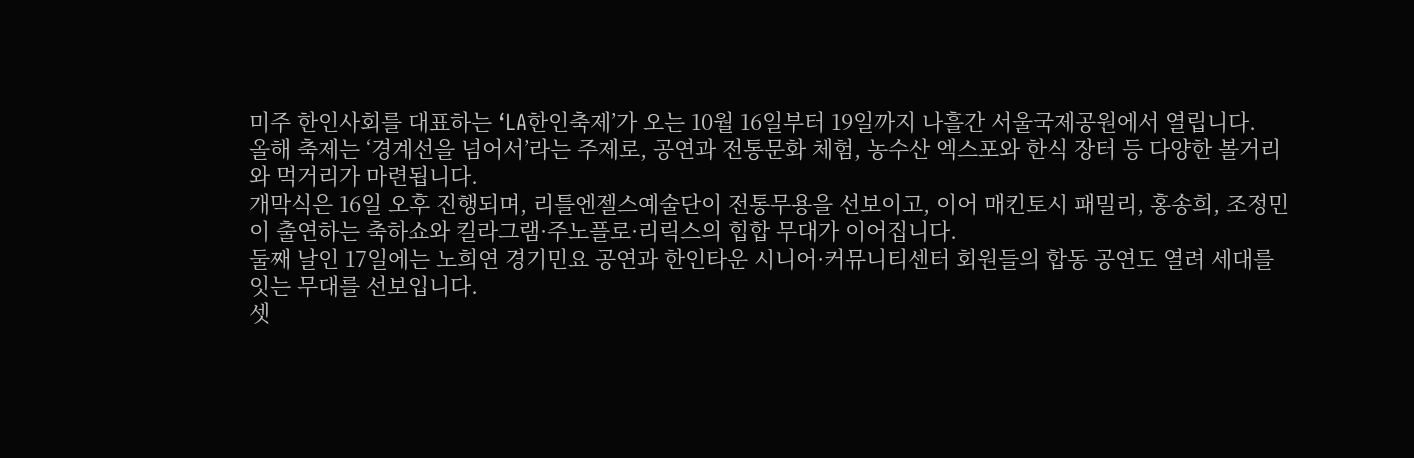미주 한인사회를 대표하는 ‘LA한인축제’가 오는 10월 16일부터 19일까지 나흘간 서울국제공원에서 열립니다.
올해 축제는 ‘경계선을 넘어서’라는 주제로, 공연과 전통문화 체험, 농수산 엑스포와 한식 장터 등 다양한 볼거리와 먹거리가 마련됩니다.
개막식은 16일 오후 진행되며, 리틀엔젤스예술단이 전통무용을 선보이고, 이어 매킨토시 패밀리, 홍송희, 조정민이 출연하는 축하쇼와 킬라그램·주노플로·리릭스의 힙합 무대가 이어집니다.
둘째 날인 17일에는 노희연 경기민요 공연과 한인타운 시니어·커뮤니티센터 회원들의 합동 공연도 열려 세대를 잇는 무대를 선보입니다.
셋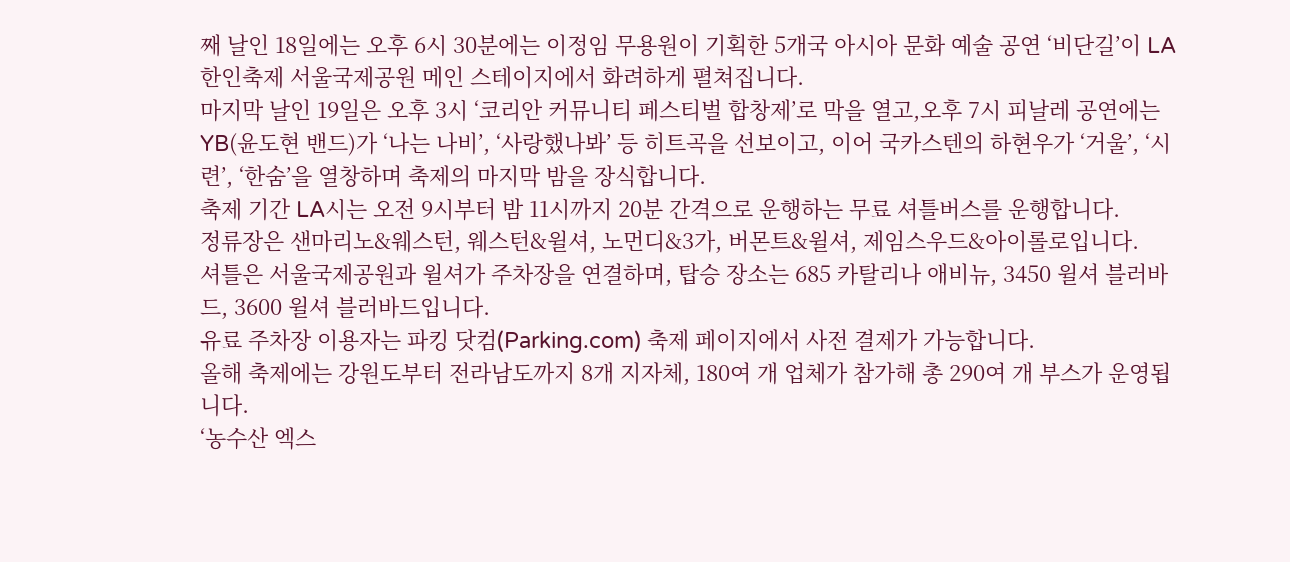째 날인 18일에는 오후 6시 30분에는 이정임 무용원이 기획한 5개국 아시아 문화 예술 공연 ‘비단길’이 LA 한인축제 서울국제공원 메인 스테이지에서 화려하게 펼쳐집니다.
마지막 날인 19일은 오후 3시 ‘코리안 커뮤니티 페스티벌 합창제’로 막을 열고,오후 7시 피날레 공연에는 YB(윤도현 밴드)가 ‘나는 나비’, ‘사랑했나봐’ 등 히트곡을 선보이고, 이어 국카스텐의 하현우가 ‘거울’, ‘시련’, ‘한숨’을 열창하며 축제의 마지막 밤을 장식합니다.
축제 기간 LA시는 오전 9시부터 밤 11시까지 20분 간격으로 운행하는 무료 셔틀버스를 운행합니다.
정류장은 샌마리노&웨스턴, 웨스턴&윌셔, 노먼디&3가, 버몬트&윌셔, 제임스우드&아이롤로입니다.
셔틀은 서울국제공원과 윌셔가 주차장을 연결하며, 탑승 장소는 685 카탈리나 애비뉴, 3450 윌셔 블러바드, 3600 윌셔 블러바드입니다.
유료 주차장 이용자는 파킹 닷컴(Parking.com) 축제 페이지에서 사전 결제가 가능합니다.
올해 축제에는 강원도부터 전라남도까지 8개 지자체, 180여 개 업체가 참가해 총 290여 개 부스가 운영됩니다.
‘농수산 엑스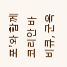포’와 함께 코리안 바비큐, 군옥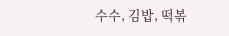수수, 김밥, 떡볶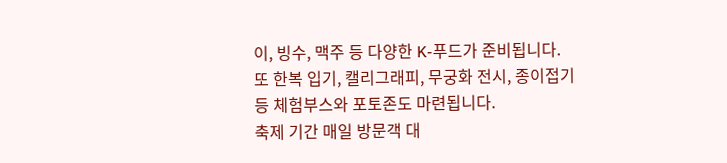이, 빙수, 맥주 등 다양한 K-푸드가 준비됩니다.
또 한복 입기, 캘리그래피, 무궁화 전시, 종이접기 등 체험부스와 포토존도 마련됩니다.
축제 기간 매일 방문객 대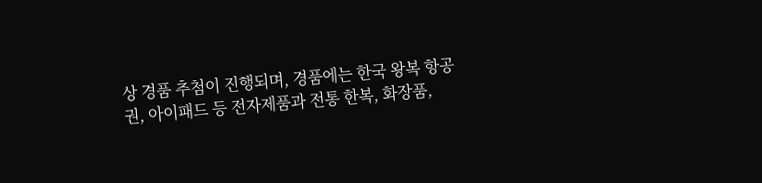상 경품 추첨이 진행되며, 경품에는 한국 왕복 항공권, 아이패드 등 전자제품과 전통 한복, 화장품,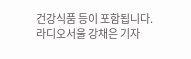건강식품 등이 포함됩니다.
라디오서울 강채은 기자